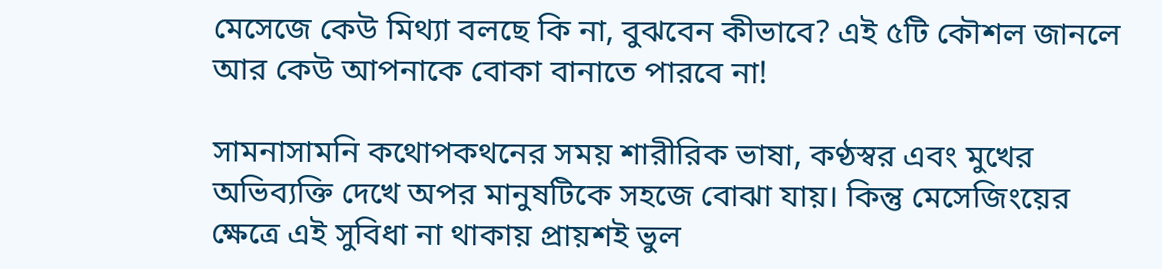মেসেজে কেউ মিথ্যা বলছে কি না, বুঝবেন কীভাবে? এই ৫টি কৌশল জানলে আর কেউ আপনাকে বোকা বানাতে পারবে না!

সামনাসামনি কথোপকথনের সময় শারীরিক ভাষা, কণ্ঠস্বর এবং মুখের অভিব্যক্তি দেখে অপর মানুষটিকে সহজে বোঝা যায়। কিন্তু মেসেজিংয়ের ক্ষেত্রে এই সুবিধা না থাকায় প্রায়শই ভুল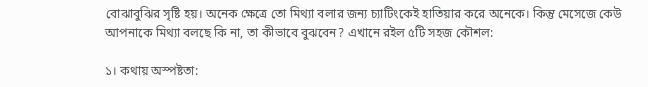বোঝাবুঝির সৃষ্টি হয়। অনেক ক্ষেত্রে তো মিথ্যা বলার জন্য চ্যাটিংকেই হাতিয়ার করে অনেকে। কিন্তু মেসেজে কেউ আপনাকে মিথ্যা বলছে কি না, তা কীভাবে বুঝবেন? এখানে রইল ৫টি সহজ কৌশল:

১। কথায় অস্পষ্টতা: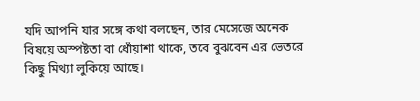যদি আপনি যার সঙ্গে কথা বলছেন, তার মেসেজে অনেক বিষয়ে অস্পষ্টতা বা ধোঁয়াশা থাকে, তবে বুঝবেন এর ভেতরে কিছু মিথ্যা লুকিয়ে আছে।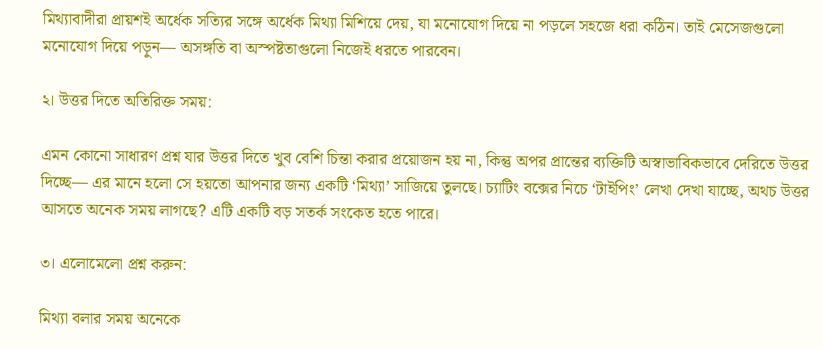মিথ্যাবাদীরা প্রায়শই অর্ধেক সত্যির সঙ্গে অর্ধেক মিথ্যা মিশিয়ে দেয়, যা মনোযোগ দিয়ে না পড়লে সহজে ধরা কঠিন। তাই মেসেজগুলো মনোযোগ দিয়ে পড়ুন— অসঙ্গতি বা অস্পষ্টতাগুলো নিজেই ধরতে পারবেন।

২। উত্তর দিতে অতিরিক্ত সময়:

এমন কোনো সাধারণ প্রশ্ন যার উত্তর দিতে খুব বেশি চিন্তা করার প্রয়োজন হয় না, কিন্তু অপর প্রান্তের ব্যক্তিটি অস্বাভাবিকভাবে দেরিতে উত্তর দিচ্ছে— এর মানে হলো সে হয়তো আপনার জন্য একটি ‘মিথ্যা’ সাজিয়ে তুলছে। চ্যাটিং বক্সের নিচে ‘টাইপিং’ লেখা দেখা যাচ্ছে, অথচ উত্তর আসতে অনেক সময় লাগছে? এটি একটি বড় সতর্ক সংকেত হতে পারে।

৩। এলোমেলো প্রশ্ন করুন:

মিথ্যা বলার সময় অনেকে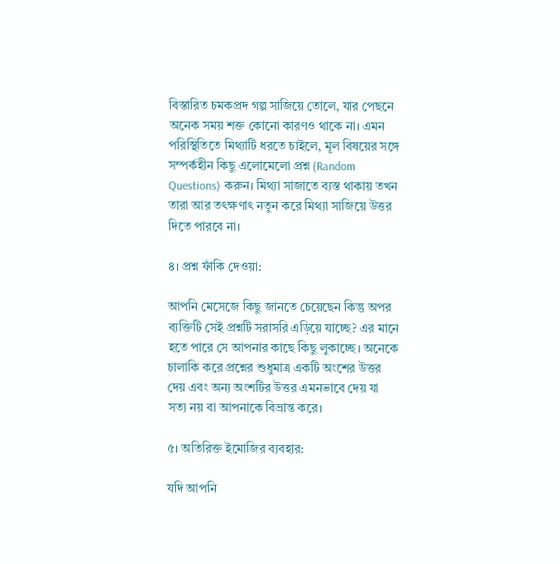বিস্তারিত চমকপ্রদ গল্প সাজিয়ে তোলে, যার পেছনে অনেক সময় শক্ত কোনো কারণও থাকে না। এমন পরিস্থিতিতে মিথ্যাটি ধরতে চাইলে, মূল বিষয়ের সঙ্গে সম্পর্কহীন কিছু এলোমেলো প্রশ্ন (Random Questions) করুন। মিথ্যা সাজাতে ব্যস্ত থাকায় তখন তারা আর তৎক্ষণাৎ নতুন করে মিথ্যা সাজিয়ে উত্তর দিতে পারবে না।

৪। প্রশ্ন ফাঁকি দেওয়া:

আপনি মেসেজে কিছু জানতে চেয়েছেন কিন্তু অপর ব্যক্তিটি সেই প্রশ্নটি সরাসরি এড়িয়ে যাচ্ছে? এর মানে হতে পারে সে আপনার কাছে কিছু লুকাচ্ছে। অনেকে চালাকি করে প্রশ্নের শুধুমাত্র একটি অংশের উত্তর দেয় এবং অন্য অংশটির উত্তর এমনভাবে দেয় যা সত্য নয় বা আপনাকে বিভ্রান্ত করে।

৫। অতিরিক্ত ইমোজির ব্যবহার:

যদি আপনি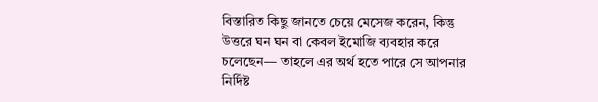বিস্তারিত কিছু জানতে চেয়ে মেসেজ করেন, কিন্তু উত্তরে ঘন ঘন বা কেবল ইমোজি ব্যবহার করে চলেছেন— তাহলে এর অর্থ হতে পারে সে আপনার নির্দিষ্ট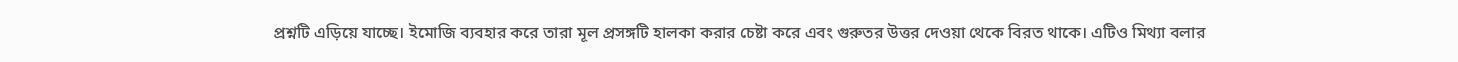প্রশ্নটি এড়িয়ে যাচ্ছে। ইমোজি ব্যবহার করে তারা মূল প্রসঙ্গটি হালকা করার চেষ্টা করে এবং গুরুতর উত্তর দেওয়া থেকে বিরত থাকে। এটিও মিথ্যা বলার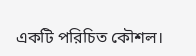একটি পরিচিত কৌশল।